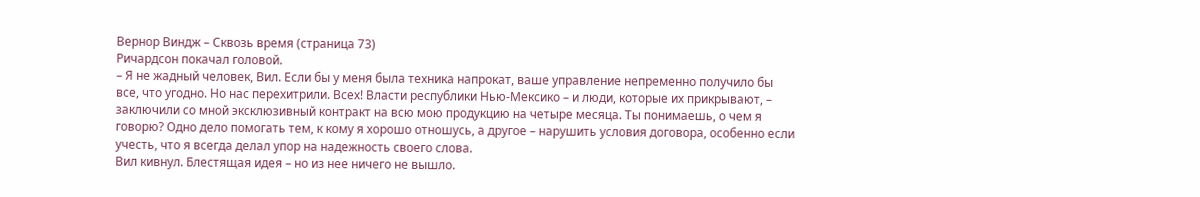Вернор Виндж – Сквозь время (страница 73)
Ричардсон покачал головой.
– Я не жадный человек, Вил. Если бы у меня была техника напрокат, ваше управление непременно получило бы все, что угодно. Но нас перехитрили. Всех! Власти республики Нью-Мексико – и люди, которые их прикрывают, – заключили со мной эксклюзивный контракт на всю мою продукцию на четыре месяца. Ты понимаешь, о чем я говорю? Одно дело помогать тем, к кому я хорошо отношусь, а другое – нарушить условия договора, особенно если учесть, что я всегда делал упор на надежность своего слова.
Вил кивнул. Блестящая идея – но из нее ничего не вышло.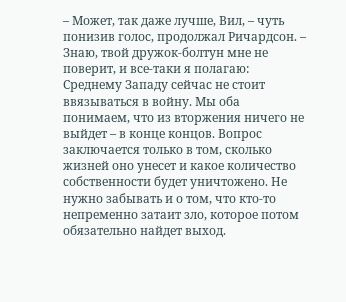– Может, так даже лучше, Вил, – чуть понизив голос, продолжал Ричардсон. – Знаю, твой дружок-болтун мне не поверит, и все-таки я полагаю: Среднему Западу сейчас не стоит ввязываться в войну. Мы оба понимаем, что из вторжения ничего не выйдет – в конце концов. Вопрос заключается только в том, сколько жизней оно унесет и какое количество собственности будет уничтожено. Не нужно забывать и о том, что кто-то непременно затаит зло, которое потом обязательно найдет выход.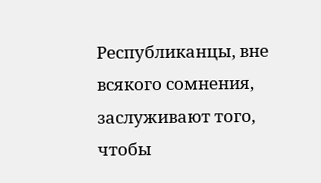Республиканцы, вне всякого сомнения, заслуживают того, чтобы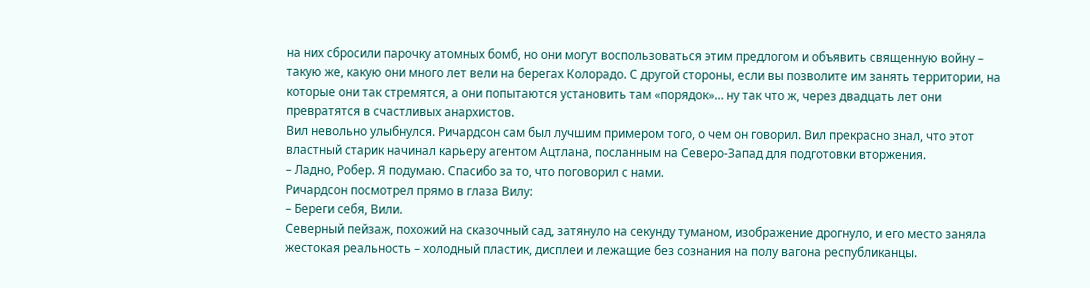на них сбросили парочку атомных бомб, но они могут воспользоваться этим предлогом и объявить священную войну – такую же, какую они много лет вели на берегах Колорадо. С другой стороны, если вы позволите им занять территории, на которые они так стремятся, а они попытаются установить там «порядок»… ну так что ж, через двадцать лет они превратятся в счастливых анархистов.
Вил невольно улыбнулся. Ричардсон сам был лучшим примером того, о чем он говорил. Вил прекрасно знал, что этот властный старик начинал карьеру агентом Ацтлана, посланным на Северо-Запад для подготовки вторжения.
– Ладно, Робер. Я подумаю. Спасибо за то, что поговорил с нами.
Ричардсон посмотрел прямо в глаза Вилу:
– Береги себя, Вили.
Северный пейзаж, похожий на сказочный сад, затянуло на секунду туманом, изображение дрогнуло, и его место заняла жестокая реальность – холодный пластик, дисплеи и лежащие без сознания на полу вагона республиканцы.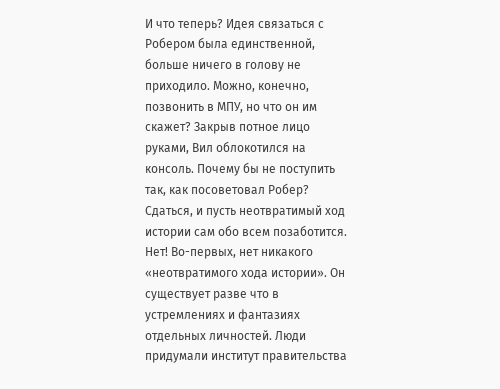И что теперь? Идея связаться с Робером была единственной, больше ничего в голову не приходило. Можно, конечно, позвонить в МПУ, но что он им скажет? Закрыв потное лицо руками, Вил облокотился на консоль. Почему бы не поступить так, как посоветовал Робер? Сдаться, и пусть неотвратимый ход истории сам обо всем позаботится.
Нет! Во-первых, нет никакого «неотвратимого хода истории». Он существует разве что в устремлениях и фантазиях отдельных личностей. Люди придумали институт правительства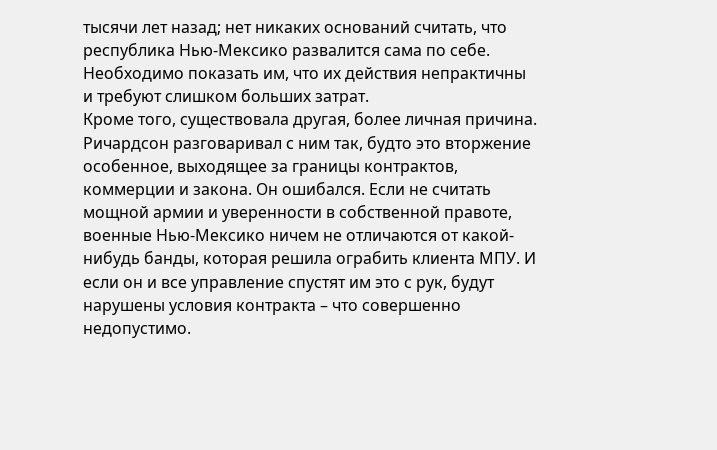тысячи лет назад; нет никаких оснований считать, что республика Нью-Мексико развалится сама по себе. Необходимо показать им, что их действия непрактичны и требуют слишком больших затрат.
Кроме того, существовала другая, более личная причина. Ричардсон разговаривал с ним так, будто это вторжение особенное, выходящее за границы контрактов, коммерции и закона. Он ошибался. Если не считать мощной армии и уверенности в собственной правоте, военные Нью-Мексико ничем не отличаются от какой-нибудь банды, которая решила ограбить клиента МПУ. И если он и все управление спустят им это с рук, будут нарушены условия контракта – что совершенно недопустимо.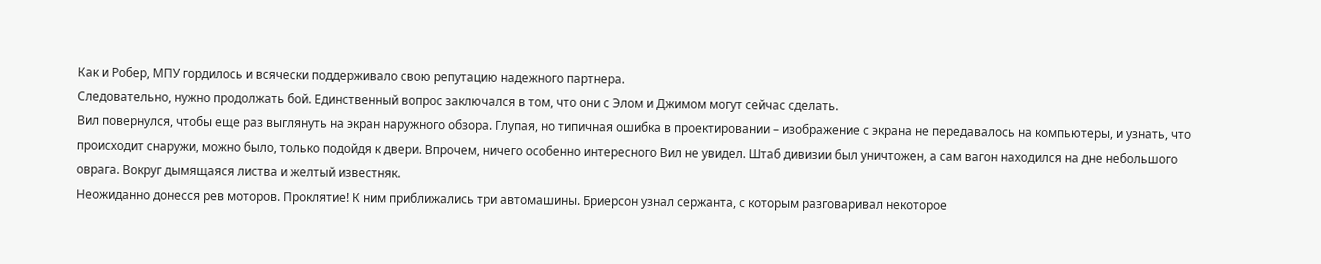Как и Робер, МПУ гордилось и всячески поддерживало свою репутацию надежного партнера.
Следовательно, нужно продолжать бой. Единственный вопрос заключался в том, что они с Элом и Джимом могут сейчас сделать.
Вил повернулся, чтобы еще раз выглянуть на экран наружного обзора. Глупая, но типичная ошибка в проектировании – изображение с экрана не передавалось на компьютеры, и узнать, что происходит снаружи, можно было, только подойдя к двери. Впрочем, ничего особенно интересного Вил не увидел. Штаб дивизии был уничтожен, а сам вагон находился на дне небольшого оврага. Вокруг дымящаяся листва и желтый известняк.
Неожиданно донесся рев моторов. Проклятие! К ним приближались три автомашины. Бриерсон узнал сержанта, с которым разговаривал некоторое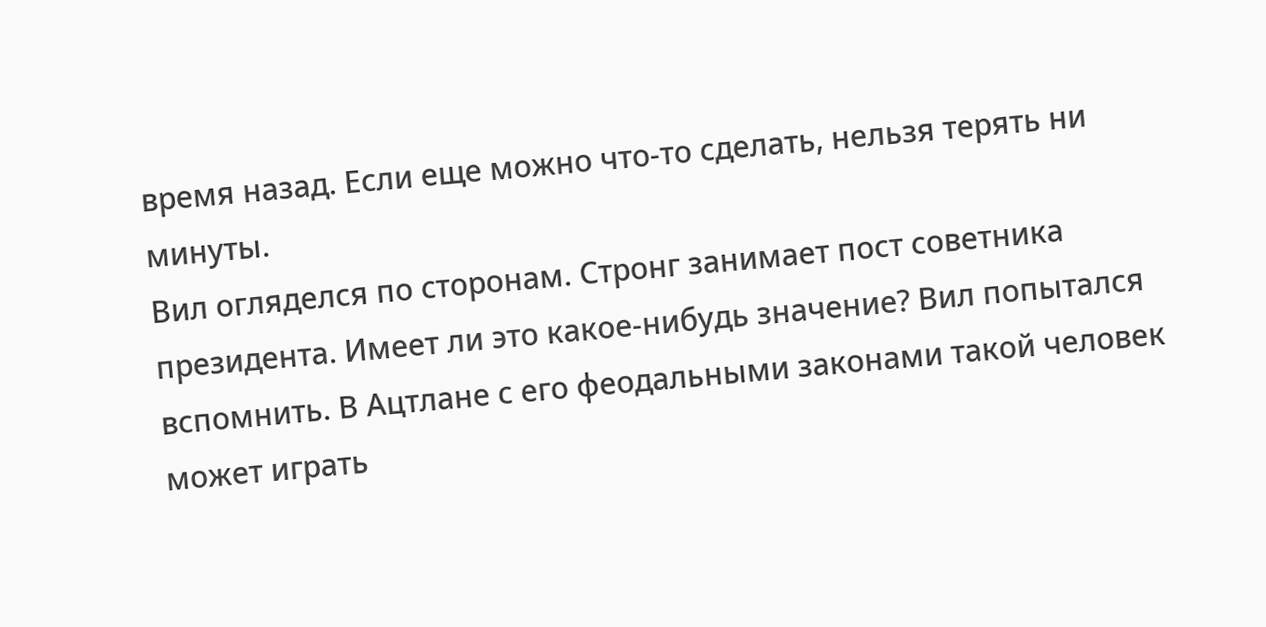время назад. Если еще можно что-то сделать, нельзя терять ни минуты.
Вил огляделся по сторонам. Стронг занимает пост советника президента. Имеет ли это какое-нибудь значение? Вил попытался вспомнить. В Ацтлане с его феодальными законами такой человек может играть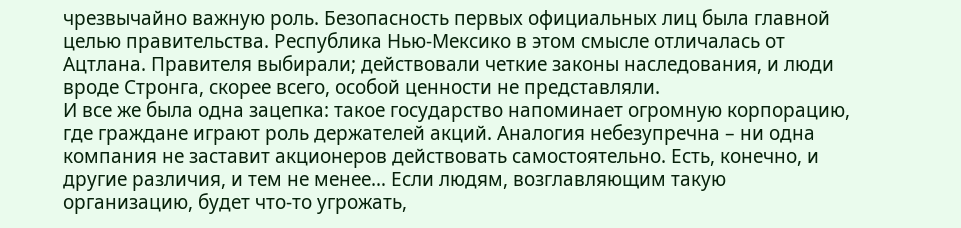чрезвычайно важную роль. Безопасность первых официальных лиц была главной целью правительства. Республика Нью-Мексико в этом смысле отличалась от Ацтлана. Правителя выбирали; действовали четкие законы наследования, и люди вроде Стронга, скорее всего, особой ценности не представляли.
И все же была одна зацепка: такое государство напоминает огромную корпорацию, где граждане играют роль держателей акций. Аналогия небезупречна – ни одна компания не заставит акционеров действовать самостоятельно. Есть, конечно, и другие различия, и тем не менее… Если людям, возглавляющим такую организацию, будет что-то угрожать,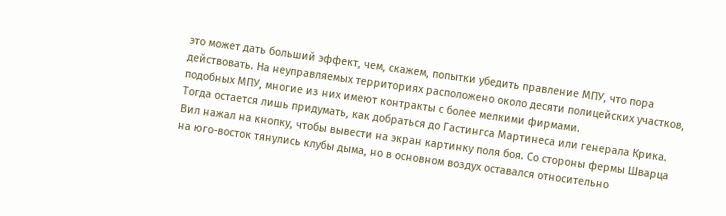это может дать больший эффект, чем, скажем, попытки убедить правление МПУ, что пора действовать. На неуправляемых территориях расположено около десяти полицейских участков, подобных МПУ, многие из них имеют контракты с более мелкими фирмами.
Тогда остается лишь придумать, как добраться до Гастингса Мартинеса или генерала Крика.
Вил нажал на кнопку, чтобы вывести на экран картинку поля боя. Со стороны фермы Шварца на юго-восток тянулись клубы дыма, но в основном воздух оставался относительно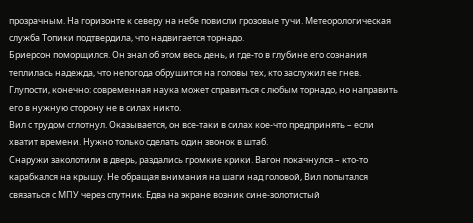прозрачным. На горизонте к северу на небе повисли грозовые тучи. Метеорологическая служба Топики подтвердила, что надвигается торнадо.
Бриерсон поморщился. Он знал об этом весь день, и где-то в глубине его сознания теплилась надежда, что непогода обрушится на головы тех, кто заслужил ее гнев. Глупости, конечно: современная наука может справиться с любым торнадо, но направить его в нужную сторону не в силах никто.
Вил с трудом сглотнул. Оказывается, он все-таки в силах кое-что предпринять – если хватит времени. Нужно только сделать один звонок в штаб.
Снаружи заколотили в дверь, раздались громкие крики. Вагон покачнулся – кто-то карабкался на крышу. Не обращая внимания на шаги над головой, Вил попытался связаться с МПУ через спутник. Едва на экране возник сине-золотистый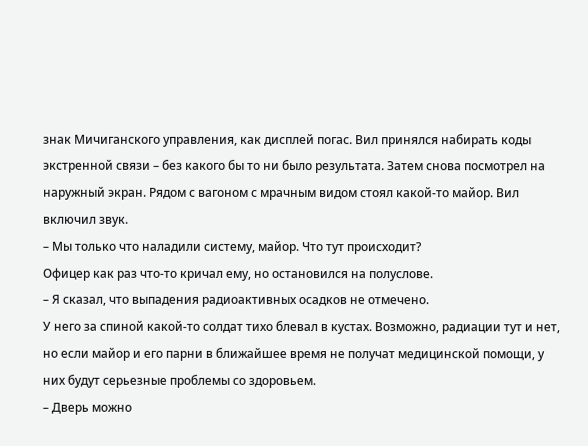знак Мичиганского управления, как дисплей погас. Вил принялся набирать коды экстренной связи – без какого бы то ни было результата. Затем снова посмотрел на наружный экран. Рядом с вагоном с мрачным видом стоял какой-то майор. Вил включил звук.
– Мы только что наладили систему, майор. Что тут происходит?
Офицер как раз что-то кричал ему, но остановился на полуслове.
– Я сказал, что выпадения радиоактивных осадков не отмечено.
У него за спиной какой-то солдат тихо блевал в кустах. Возможно, радиации тут и нет, но если майор и его парни в ближайшее время не получат медицинской помощи, у них будут серьезные проблемы со здоровьем.
– Дверь можно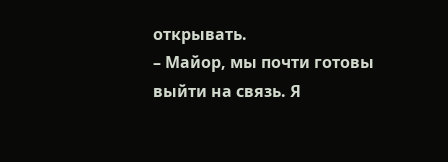открывать.
– Майор, мы почти готовы выйти на связь. Я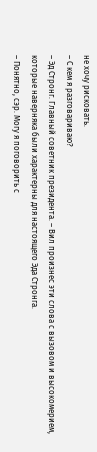не хочу рисковать.
– С кем я разговариваю?
– Эд Стронг. Главный советник президента. – Вил произнес эти слова с вызовом и высокомерием, которые наверняка были характерны для настоящего Эда Стронга.
– Понятно, сэр. Могу я поговорить с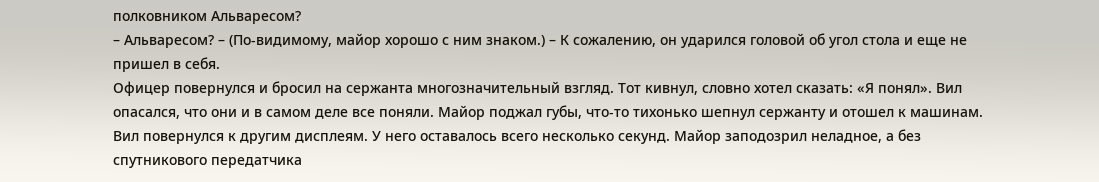полковником Альваресом?
– Альваресом? – (По-видимому, майор хорошо с ним знаком.) – К сожалению, он ударился головой об угол стола и еще не пришел в себя.
Офицер повернулся и бросил на сержанта многозначительный взгляд. Тот кивнул, словно хотел сказать: «Я понял». Вил опасался, что они и в самом деле все поняли. Майор поджал губы, что-то тихонько шепнул сержанту и отошел к машинам.
Вил повернулся к другим дисплеям. У него оставалось всего несколько секунд. Майор заподозрил неладное, а без спутникового передатчика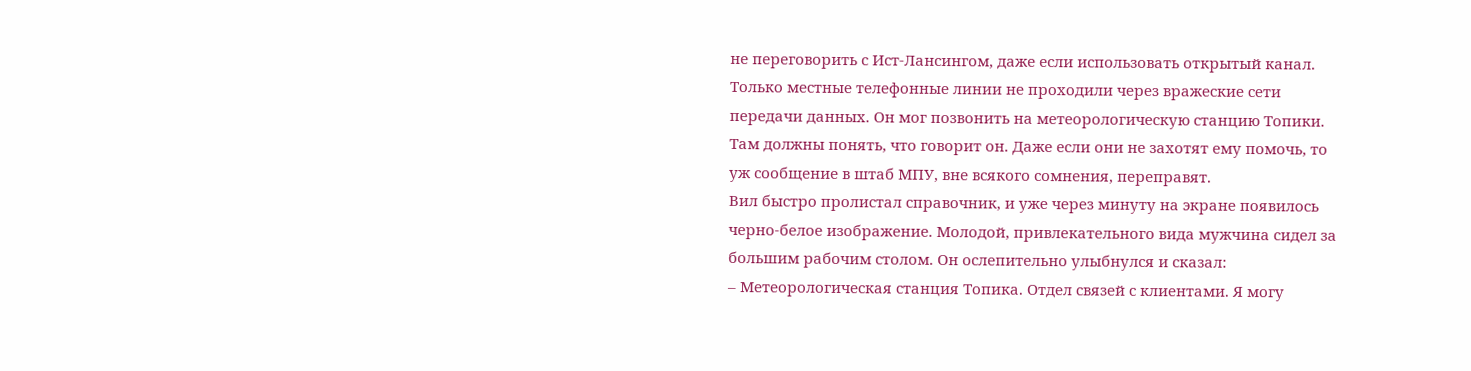не переговорить с Ист-Лансингом, даже если использовать открытый канал. Только местные телефонные линии не проходили через вражеские сети передачи данных. Он мог позвонить на метеорологическую станцию Топики. Там должны понять, что говорит он. Даже если они не захотят ему помочь, то уж сообщение в штаб МПУ, вне всякого сомнения, переправят.
Вил быстро пролистал справочник, и уже через минуту на экране появилось черно-белое изображение. Молодой, привлекательного вида мужчина сидел за большим рабочим столом. Он ослепительно улыбнулся и сказал:
– Метеорологическая станция Топика. Отдел связей с клиентами. Я могу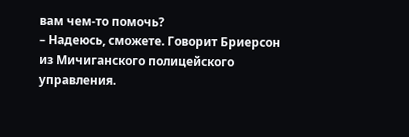вам чем-то помочь?
– Надеюсь, сможете. Говорит Бриерсон из Мичиганского полицейского управления.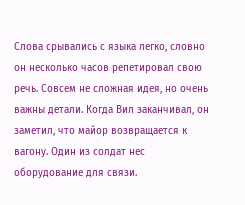Слова срывались с языка легко, словно он несколько часов репетировал свою речь. Совсем не сложная идея, но очень важны детали. Когда Вил заканчивал, он заметил, что майор возвращается к вагону. Один из солдат нес оборудование для связи.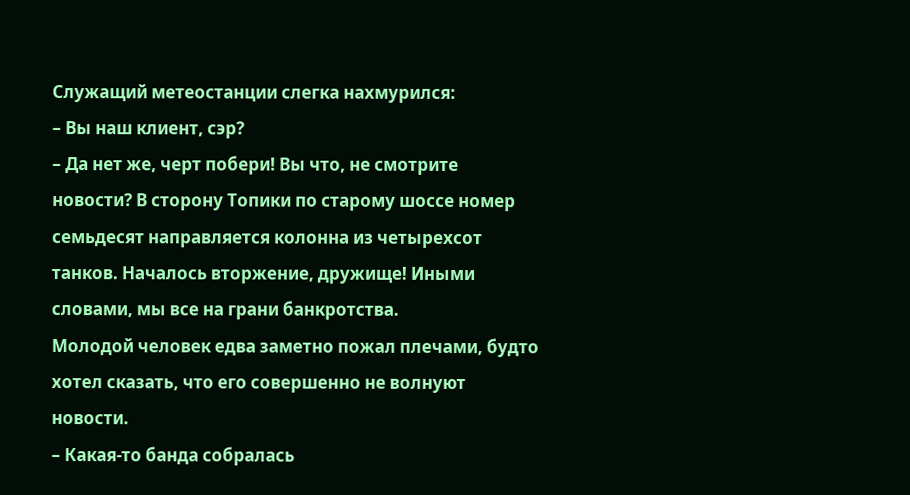Служащий метеостанции слегка нахмурился:
– Вы наш клиент, сэр?
– Да нет же, черт побери! Вы что, не смотрите новости? В сторону Топики по старому шоссе номер семьдесят направляется колонна из четырехсот танков. Началось вторжение, дружище! Иными словами, мы все на грани банкротства.
Молодой человек едва заметно пожал плечами, будто хотел сказать, что его совершенно не волнуют новости.
– Какая-то банда собралась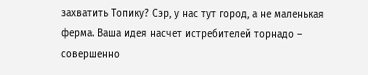захватить Топику? Сэр, у нас тут город, а не маленькая ферма. Ваша идея насчет истребителей торнадо – совершенно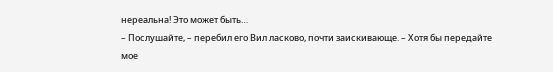нереальна! Это может быть…
– Послушайте, – перебил его Вил ласково, почти заискивающе. – Хотя бы передайте мое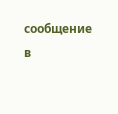сообщение в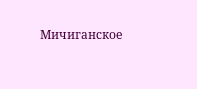Мичиганское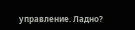управление. Ладно?